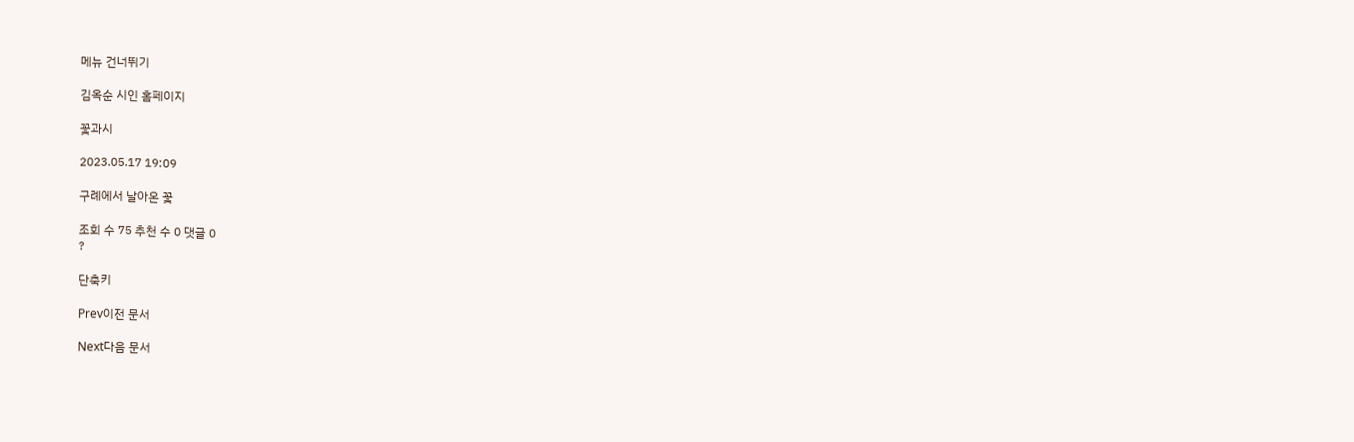메뉴 건너뛰기

김옥순 시인 홈페이지

꽃과시

2023.05.17 19:09

구례에서 날아온 꽃

조회 수 75 추천 수 0 댓글 0
?

단축키

Prev이전 문서

Next다음 문서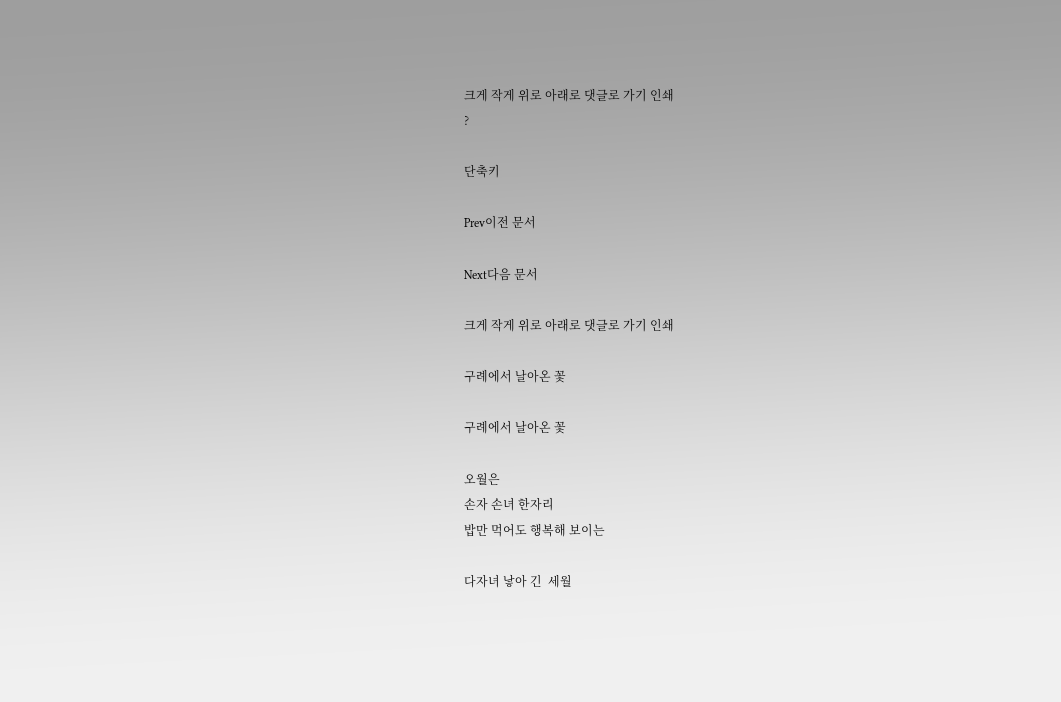크게 작게 위로 아래로 댓글로 가기 인쇄
?

단축키

Prev이전 문서

Next다음 문서

크게 작게 위로 아래로 댓글로 가기 인쇄

구례에서 날아온 꽃

구례에서 날아온 꽃

오월은
손자 손녀 한자리
밥만 먹어도 행복해 보이는

다자녀 낳아 긴  세월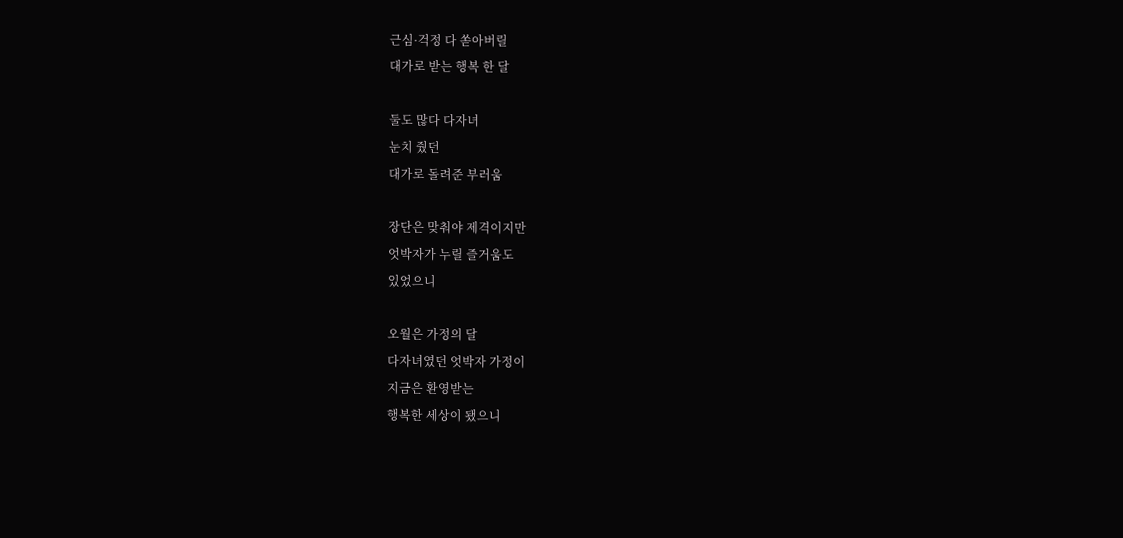근심·걱정 다 쏟아버릴
대가로 받는 행복 한 달

둘도 많다 다자녀
눈치 줬던
대가로 돌려준 부러움

장단은 맞춰야 제격이지만
엇박자가 누릴 즐거움도
있었으니

오월은 가정의 달
다자녀였던 엇박자 가정이
지금은 환영받는
행복한 세상이 됐으니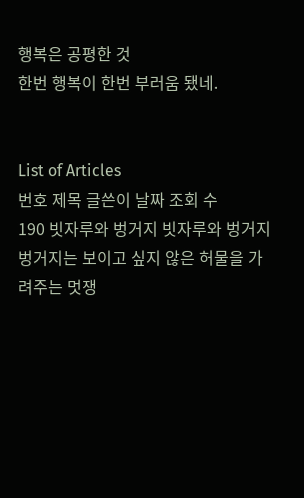행복은 공평한 것
한번 행복이 한번 부러움 됐네.


List of Articles
번호 제목 글쓴이 날짜 조회 수
190 빗자루와 벙거지 빗자루와 벙거지 벙거지는 보이고 싶지 않은 허물을 가려주는 멋쟁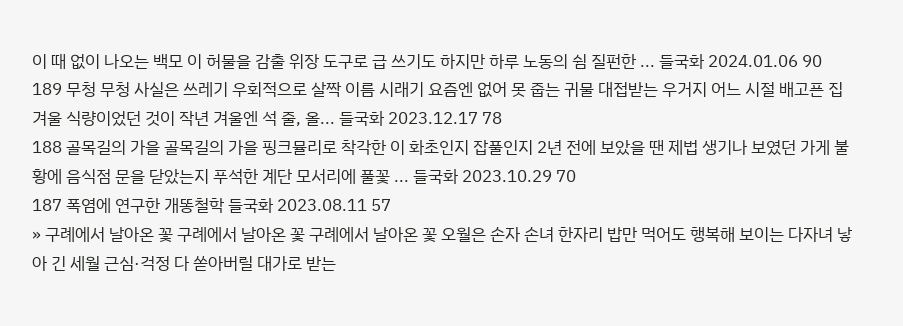이 때 없이 나오는 백모 이 허물을 감출 위장 도구로 급 쓰기도 하지만 하루 노동의 쉼 질펀한 ... 들국화 2024.01.06 90
189 무청 무청 사실은 쓰레기 우회적으로 살짝 이름 시래기 요즘엔 없어 못 줍는 귀물 대접받는 우거지 어느 시절 배고픈 집 겨울 식량이었던 것이 작년 겨울엔 석 줄, 올... 들국화 2023.12.17 78
188 골목길의 가을 골목길의 가을 핑크뮬리로 착각한 이 화초인지 잡풀인지 2년 전에 보았을 땐 제법 생기나 보였던 가게 불황에 음식점 문을 닫았는지 푸석한 계단 모서리에 풀꽃 ... 들국화 2023.10.29 70
187 폭염에 연구한 개똥철학 들국화 2023.08.11 57
» 구례에서 날아온 꽃 구례에서 날아온 꽃 구례에서 날아온 꽃 오월은 손자 손녀 한자리 밥만 먹어도 행복해 보이는 다자녀 낳아 긴 세월 근심·걱정 다 쏟아버릴 대가로 받는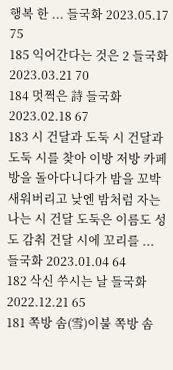행복 한 ... 들국화 2023.05.17 75
185 익어간다는 것은 2 들국화 2023.03.21 70
184 멋쩍은 詩 들국화 2023.02.18 67
183 시 건달과 도둑 시 건달과 도둑 시를 찾아 이방 저방 카페 방을 돌아다니다가 밤을 꼬박 새워버리고 낮엔 밤처럼 자는 나는 시 건달 도둑은 이름도 성도 감춰 건달 시에 꼬리를 ... 들국화 2023.01.04 64
182 삭신 쑤시는 날 들국화 2022.12.21 65
181 쪽방 솜(雪)이불 쪽방 솜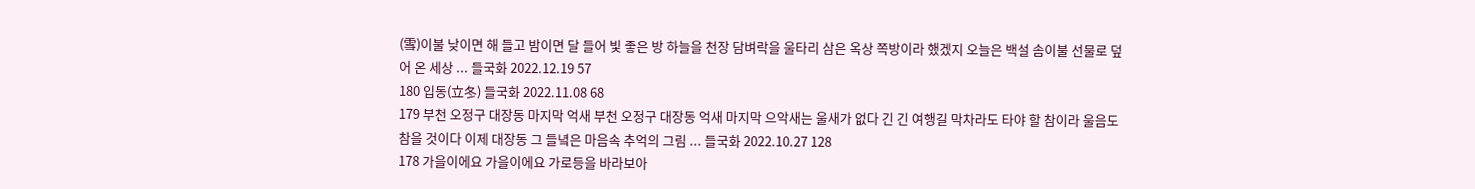(雪)이불 낮이면 해 들고 밤이면 달 들어 빛 좋은 방 하늘을 천장 담벼락을 울타리 삼은 옥상 쪽방이라 했겠지 오늘은 백설 솜이불 선물로 덮어 온 세상 ... 들국화 2022.12.19 57
180 입동(立冬) 들국화 2022.11.08 68
179 부천 오정구 대장동 마지막 억새 부천 오정구 대장동 억새 마지막 으악새는 울새가 없다 긴 긴 여행길 막차라도 타야 할 참이라 울음도 참을 것이다 이제 대장동 그 들녘은 마음속 추억의 그림 ... 들국화 2022.10.27 128
178 가을이에요 가을이에요 가로등을 바라보아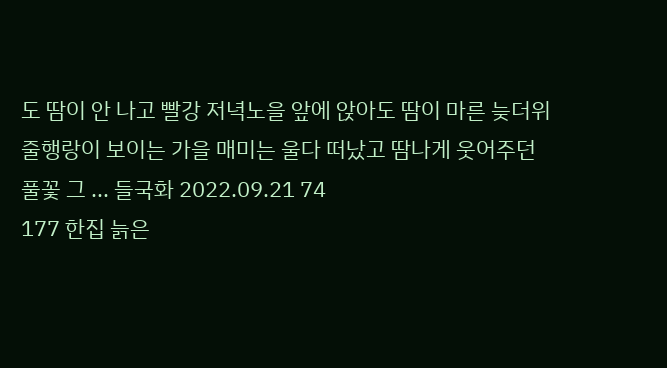도 땀이 안 나고 빨강 저녁노을 앞에 앉아도 땀이 마른 늦더위 줄행랑이 보이는 가을 매미는 울다 떠났고 땀나게 웃어주던 풀꽃 그 ... 들국화 2022.09.21 74
177 한집 늙은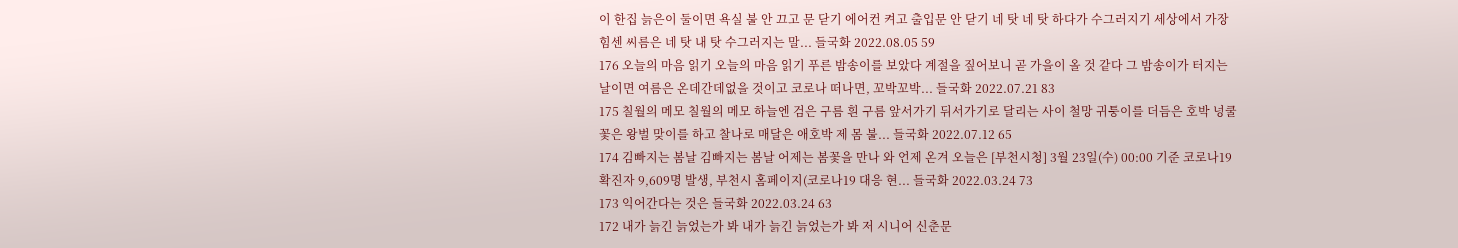이 한집 늙은이 둘이면 욕실 불 안 끄고 문 닫기 에어컨 켜고 출입문 안 닫기 네 탓 네 탓 하다가 수그러지기 세상에서 가장 힘센 씨름은 네 탓 내 탓 수그러지는 말... 들국화 2022.08.05 59
176 오늘의 마음 읽기 오늘의 마음 읽기 푸른 밤송이를 보았다 계절을 짚어보니 곧 가을이 올 것 같다 그 밤송이가 터지는 날이면 여름은 온데간데없을 것이고 코로나 떠나면, 꼬박꼬박... 들국화 2022.07.21 83
175 칠월의 메모 칠월의 메모 하늘엔 검은 구름 흰 구름 앞서가기 뒤서가기로 달리는 사이 철망 귀퉁이를 더듬은 호박 넝쿨 꽃은 왕벌 맞이를 하고 찰나로 매달은 애호박 제 몸 불... 들국화 2022.07.12 65
174 김빠지는 봄날 김빠지는 봄날 어제는 봄꽃을 만나 와 언제 온겨 오늘은 [부천시청] 3월 23일(수) 00:00 기준 코로나19 확진자 9,609명 발생, 부천시 홈페이지(코로나19 대응 현... 들국화 2022.03.24 73
173 익어간다는 것은 들국화 2022.03.24 63
172 내가 늙긴 늙었는가 봐 내가 늙긴 늙었는가 봐 저 시니어 신춘문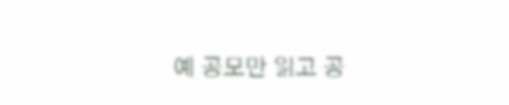예 공모만 읽고 공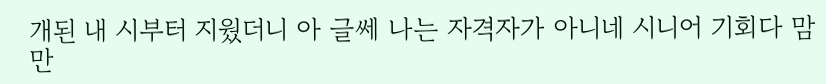개된 내 시부터 지웠더니 아 글쎄 나는 자격자가 아니네 시니어 기회다 맘만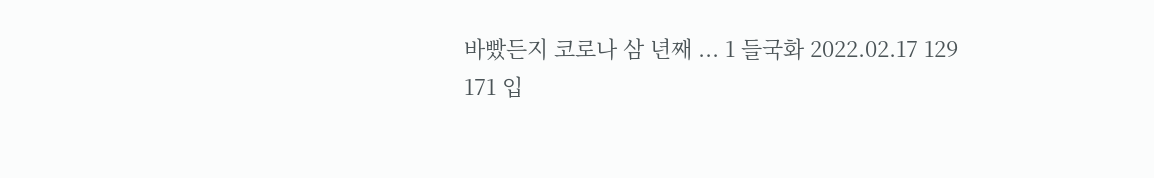바빴든지 코로나 삼 년째 ... 1 들국화 2022.02.17 129
171 입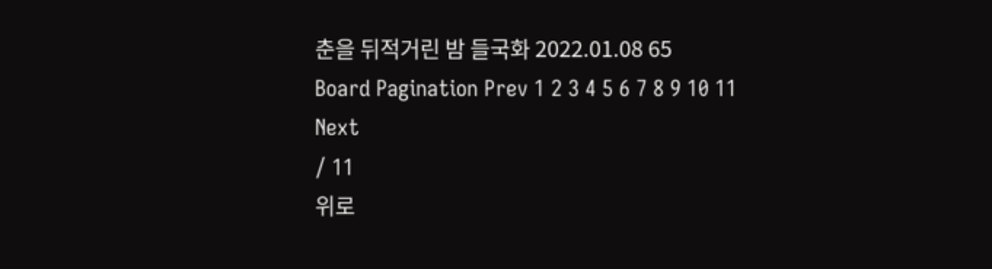춘을 뒤적거린 밤 들국화 2022.01.08 65
Board Pagination Prev 1 2 3 4 5 6 7 8 9 10 11 Next
/ 11
위로